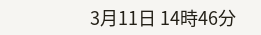3月11日 14時46分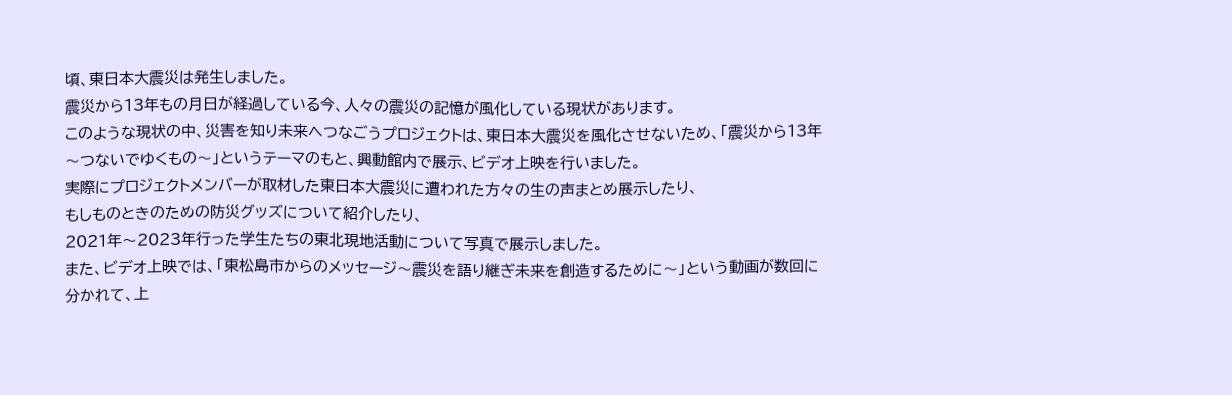頃、東日本大震災は発生しました。
震災から13年もの月日が経過している今、人々の震災の記憶が風化している現状があります。
このような現状の中、災害を知り未来へつなごうプロジェクトは、東日本大震災を風化させないため、「震災から13年〜つないでゆくもの〜」というテーマのもと、興動館内で展示、ビデオ上映を行いました。
実際にプロジェクトメンバーが取材した東日本大震災に遭われた方々の生の声まとめ展示したり、
もしものときのための防災グッズについて紹介したり、
2021年〜2023年行った学生たちの東北現地活動について写真で展示しました。
また、ビデオ上映では、「東松島市からのメッセージ〜震災を語り継ぎ未来を創造するために〜」という動画が数回に分かれて、上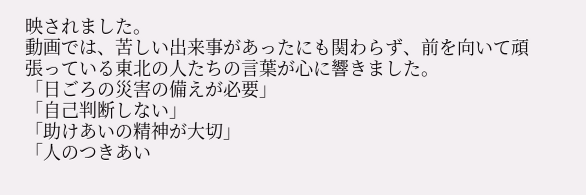映されました。
動画では、苦しい出来事があったにも関わらず、前を向いて頑張っている東北の人たちの言葉が心に響きました。
「日ごろの災害の備えが必要」
「自己判断しない」
「助けあいの精神が大切」
「人のつきあい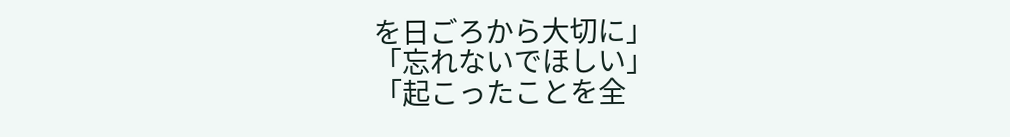を日ごろから大切に」
「忘れないでほしい」
「起こったことを全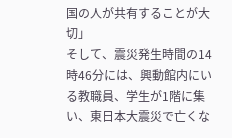国の人が共有することが大切」
そして、震災発生時間の14時46分には、興動館内にいる教職員、学生が1階に集い、東日本大震災で亡くな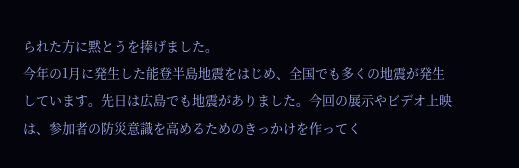られた方に黙とうを捧げました。
今年の1月に発生した能登半島地震をはじめ、全国でも多くの地震が発生しています。先日は広島でも地震がありました。今回の展示やビデオ上映は、参加者の防災意識を高めるためのきっかけを作ってく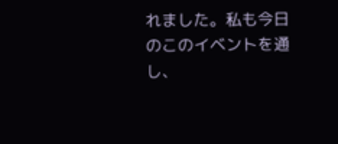れました。私も今日のこのイベントを通し、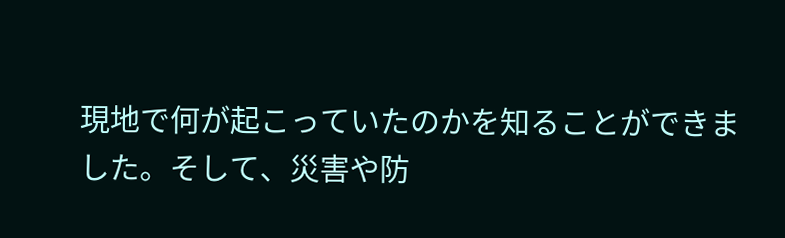現地で何が起こっていたのかを知ることができました。そして、災害や防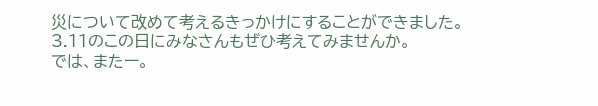災について改めて考えるきっかけにすることができました。
3.11のこの日にみなさんもぜひ考えてみませんか。
では、またー。